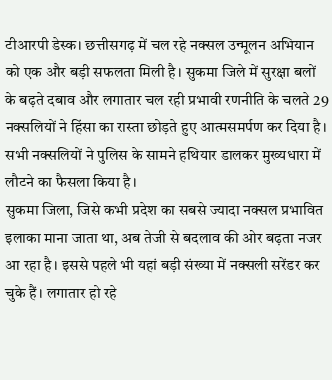टीआरपी डेस्क। छत्तीसगढ़ में चल रहे नक्सल उन्मूलन अभियान को एक और बड़ी सफलता मिली है। सुकमा जिले में सुरक्षा बलों के बढ़ते दबाव और लगातार चल रही प्रभावी रणनीति के चलते 29 नक्सलियों ने हिंसा का रास्ता छोड़ते हुए आत्मसमर्पण कर दिया है। सभी नक्सलियों ने पुलिस के सामने हथियार डालकर मुख्यधारा में लौटने का फैसला किया है।
सुकमा जिला, जिसे कभी प्रदेश का सबसे ज्यादा नक्सल प्रभावित इलाका माना जाता था, अब तेजी से बदलाव की ओर बढ़ता नजर आ रहा है। इससे पहले भी यहां बड़ी संख्या में नक्सली सरेंडर कर चुके हैं। लगातार हो रहे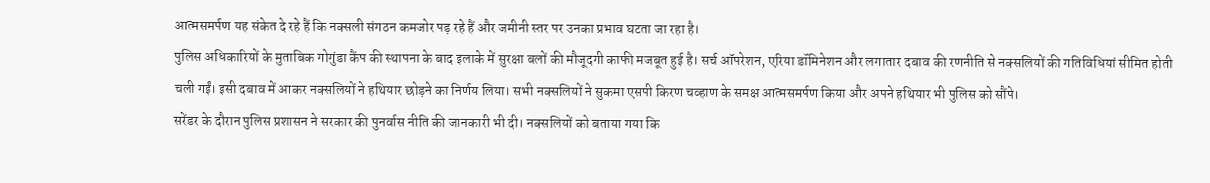आत्मसमर्पण यह संकेत दे रहे हैं कि नक्सली संगठन कमजोर पड़ रहे हैं और जमीनी स्तर पर उनका प्रभाव घटता जा रहा है।
पुलिस अधिकारियों के मुताबिक गोगुंडा कैंप की स्थापना के बाद इलाके में सुरक्षा बलों की मौजूदगी काफी मजबूत हुई है। सर्च ऑपरेशन, एरिया डॉमिनेशन और लगातार दबाव की रणनीति से नक्सलियों की गतिविधियां सीमित होती चली गईं। इसी दबाव में आकर नक्सलियों ने हथियार छोड़ने का निर्णय लिया। सभी नक्सलियों ने सुकमा एसपी किरण चव्हाण के समक्ष आत्मसमर्पण किया और अपने हथियार भी पुलिस को सौंपे।
सरेंडर के दौरान पुलिस प्रशासन ने सरकार की पुनर्वास नीति की जानकारी भी दी। नक्सलियों को बताया गया कि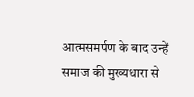आत्मसमर्पण के बाद उन्हें समाज की मुख्यधारा से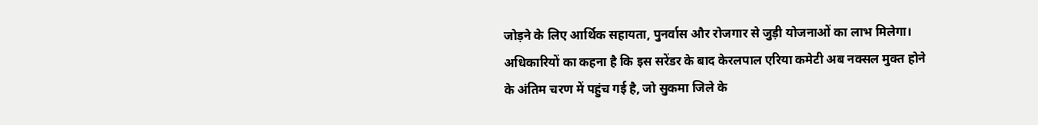जोड़ने के लिए आर्थिक सहायता, पुनर्वास और रोजगार से जुड़ी योजनाओं का लाभ मिलेगा। अधिकारियों का कहना है कि इस सरेंडर के बाद केरलपाल एरिया कमेटी अब नक्सल मुक्त होने के अंतिम चरण में पहुंच गई है, जो सुकमा जिले के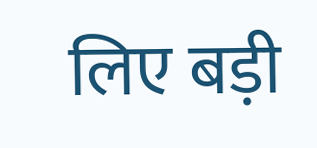लिए बड़ी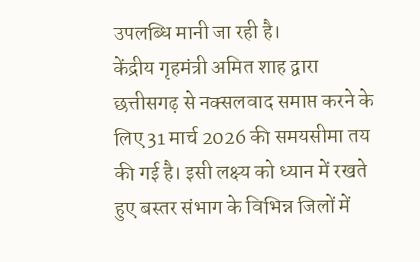उपलब्धि मानी जा रही है।
केंद्रीय गृहमंत्री अमित शाह द्वारा छत्तीसगढ़ से नक्सलवाद समाप्त करने के लिए 31 मार्च 2026 की समयसीमा तय की गई है। इसी लक्ष्य को ध्यान में रखते हुए बस्तर संभाग के विभिन्न जिलों में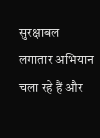सुरक्षाबल लगातार अभियान चला रहे हैं और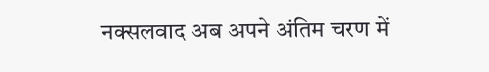नक्सलवाद अब अपने अंतिम चरण में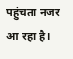पहुंचता नजर आ रहा है।